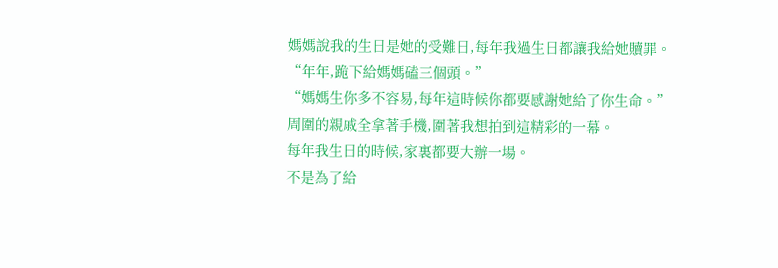媽媽說我的生日是她的受難日,每年我過生日都讓我給她贖罪。
“年年,跪下給媽媽磕三個頭。”
“媽媽生你多不容易,每年這時候你都要感謝她給了你生命。”
周圍的親戚全拿著手機,圍著我想拍到這精彩的一幕。
每年我生日的時候,家裏都要大辦一場。
不是為了給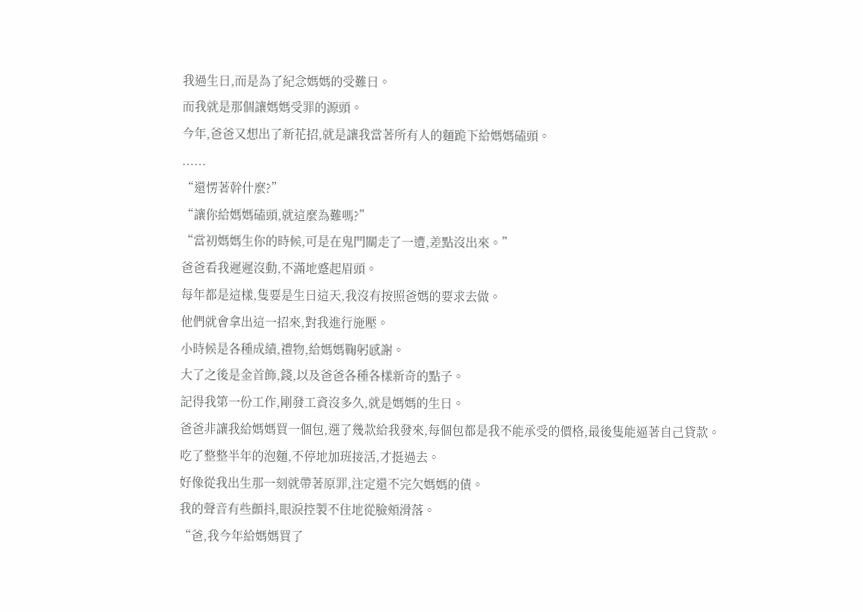我過生日,而是為了紀念媽媽的受難日。
而我就是那個讓媽媽受罪的源頭。
今年,爸爸又想出了新花招,就是讓我當著所有人的麵跪下給媽媽磕頭。
......
“還愣著幹什麼?”
“讓你給媽媽磕頭,就這麼為難嗎?”
“當初媽媽生你的時候,可是在鬼門關走了一遭,差點沒出來。”
爸爸看我遲遲沒動,不滿地蹙起眉頭。
每年都是這樣,隻要是生日這天,我沒有按照爸媽的要求去做。
他們就會拿出這一招來,對我進行施壓。
小時候是各種成績,禮物,給媽媽鞠躬感謝。
大了之後是金首飾,錢,以及爸爸各種各樣新奇的點子。
記得我第一份工作,剛發工資沒多久,就是媽媽的生日。
爸爸非讓我給媽媽買一個包,選了幾款給我發來,每個包都是我不能承受的價格,最後隻能逼著自己貸款。
吃了整整半年的泡麵,不停地加班接活,才挺過去。
好像從我出生那一刻就帶著原罪,注定還不完欠媽媽的債。
我的聲音有些顫抖,眼淚控製不住地從臉頰滑落。
“爸,我今年給媽媽買了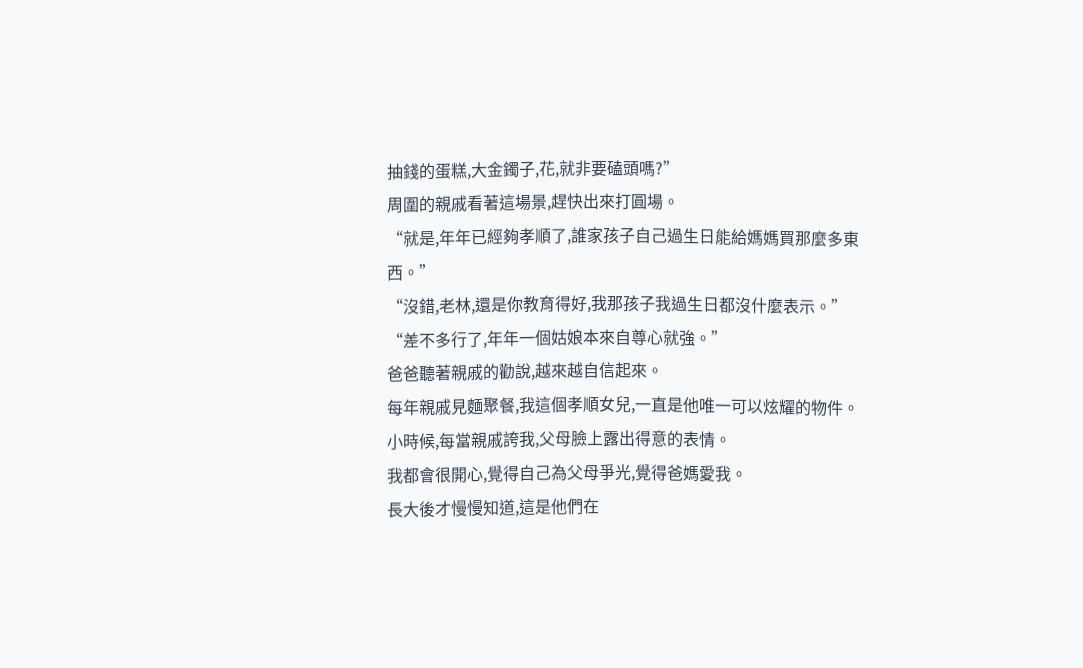抽錢的蛋糕,大金鐲子,花,就非要磕頭嗎?”
周圍的親戚看著這場景,趕快出來打圓場。
“就是,年年已經夠孝順了,誰家孩子自己過生日能給媽媽買那麼多東西。”
“沒錯,老林,還是你教育得好,我那孩子我過生日都沒什麼表示。”
“差不多行了,年年一個姑娘本來自尊心就強。”
爸爸聽著親戚的勸說,越來越自信起來。
每年親戚見麵聚餐,我這個孝順女兒,一直是他唯一可以炫耀的物件。
小時候,每當親戚誇我,父母臉上露出得意的表情。
我都會很開心,覺得自己為父母爭光,覺得爸媽愛我。
長大後才慢慢知道,這是他們在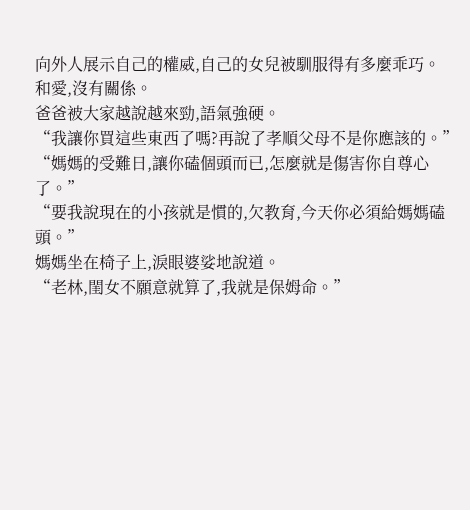向外人展示自己的權威,自己的女兒被馴服得有多麼乖巧。
和愛,沒有關係。
爸爸被大家越說越來勁,語氣強硬。
“我讓你買這些東西了嗎?再說了孝順父母不是你應該的。”
“媽媽的受難日,讓你磕個頭而已,怎麼就是傷害你自尊心了。”
“要我說現在的小孩就是慣的,欠教育,今天你必須給媽媽磕頭。”
媽媽坐在椅子上,淚眼婆娑地說道。
“老林,閨女不願意就算了,我就是保姆命。”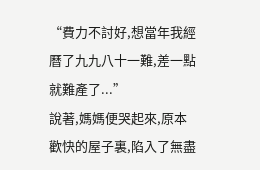“費力不討好,想當年我經曆了九九八十一難,差一點就難產了...”
說著,媽媽便哭起來,原本歡快的屋子裏,陷入了無盡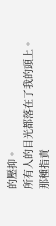的壓抑。
所有人的目光都落在了我的頭上。
那種指責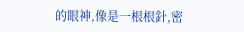的眼神,像是一根根針,密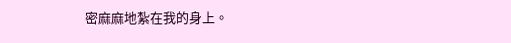密麻麻地紮在我的身上。